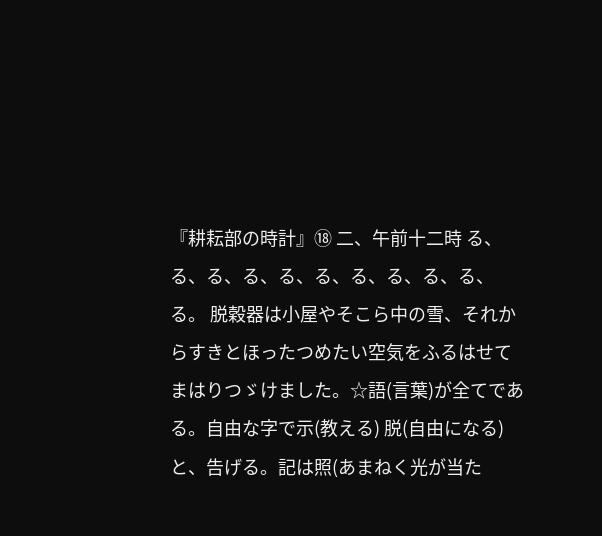『耕耘部の時計』⑱ 二、午前十二時 る、る、る、る、る、る、る、る、る、る、る。 脱穀器は小屋やそこら中の雪、それからすきとほったつめたい空気をふるはせてまはりつゞけました。☆語(言葉)が全てである。自由な字で示(教える) 脱(自由になる)と、告げる。記は照(あまねく光が当た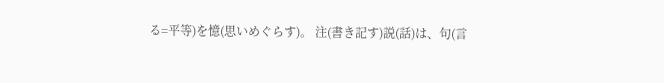る=平等)を憶(思いめぐらす)。 注(書き記す)説(話)は、句(言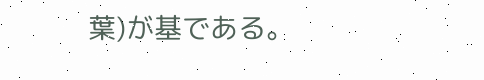葉)が基である。